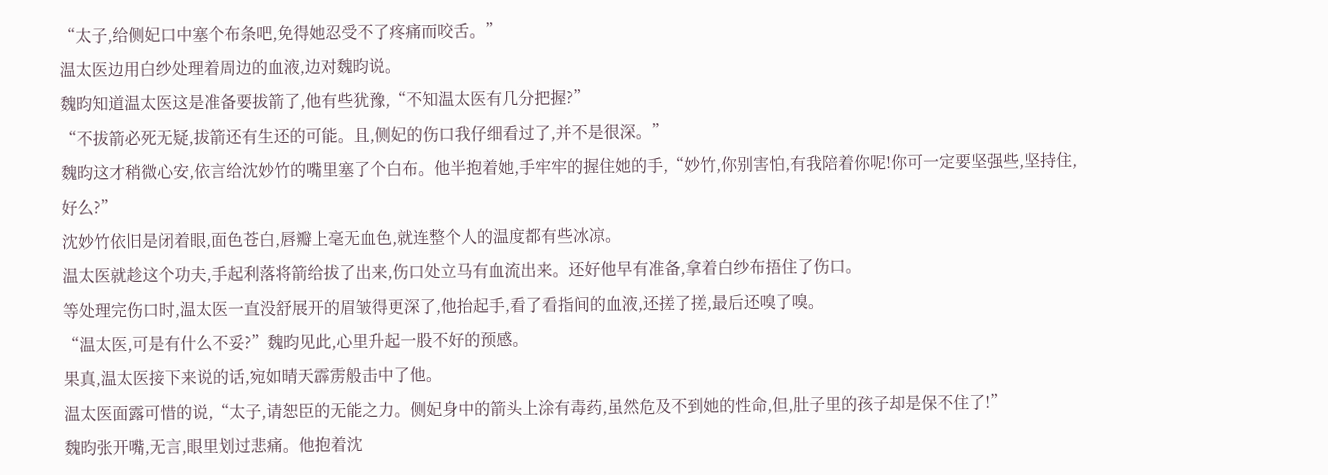“太子,给侧妃口中塞个布条吧,免得她忍受不了疼痛而咬舌。”
温太医边用白纱处理着周边的血液,边对魏昀说。
魏昀知道温太医这是准备要拔箭了,他有些犹豫,“不知温太医有几分把握?”
“不拔箭必死无疑,拔箭还有生还的可能。且,侧妃的伤口我仔细看过了,并不是很深。”
魏昀这才稍微心安,依言给沈妙竹的嘴里塞了个白布。他半抱着她,手牢牢的握住她的手,“妙竹,你别害怕,有我陪着你呢!你可一定要坚强些,坚持住,好么?”
沈妙竹依旧是闭着眼,面色苍白,唇瓣上毫无血色,就连整个人的温度都有些冰凉。
温太医就趁这个功夫,手起利落将箭给拔了出来,伤口处立马有血流出来。还好他早有准备,拿着白纱布捂住了伤口。
等处理完伤口时,温太医一直没舒展开的眉皱得更深了,他抬起手,看了看指间的血液,还搓了搓,最后还嗅了嗅。
“温太医,可是有什么不妥?”魏昀见此,心里升起一股不好的预感。
果真,温太医接下来说的话,宛如晴天霹雳般击中了他。
温太医面露可惜的说,“太子,请恕臣的无能之力。侧妃身中的箭头上涂有毒药,虽然危及不到她的性命,但,肚子里的孩子却是保不住了!”
魏昀张开嘴,无言,眼里划过悲痛。他抱着沈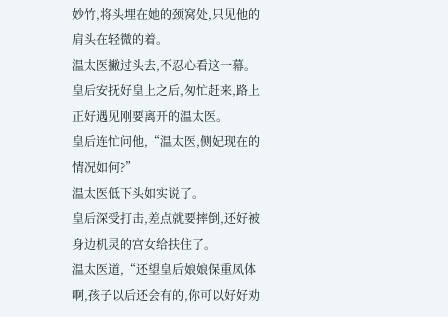妙竹,将头埋在她的颈窝处,只见他的肩头在轻微的着。
温太医撇过头去,不忍心看这一幕。
皇后安抚好皇上之后,匆忙赶来,路上正好遇见刚要离开的温太医。
皇后连忙问他,“温太医,侧妃现在的情况如何?”
温太医低下头如实说了。
皇后深受打击,差点就要摔倒,还好被身边机灵的宫女给扶住了。
温太医道,“还望皇后娘娘保重凤体啊,孩子以后还会有的,你可以好好劝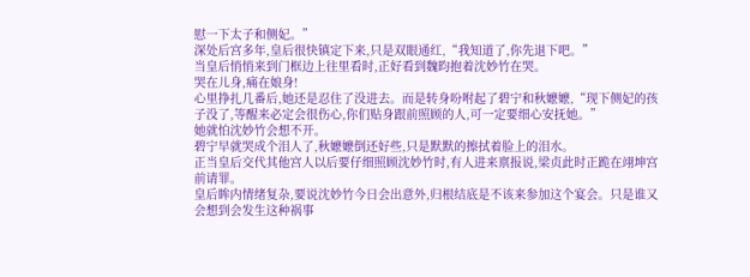慰一下太子和侧妃。”
深处后宫多年,皇后很快镇定下来,只是双眼通红,“我知道了,你先退下吧。”
当皇后悄悄来到门框边上往里看时,正好看到魏昀抱着沈妙竹在哭。
哭在儿身,痛在娘身!
心里挣扎几番后,她还是忍住了没进去。而是转身吩咐起了碧宁和秋嬷嬷,“现下侧妃的孩子没了,等醒来必定会很伤心,你们贴身跟前照顾的人,可一定要细心安抚她。”
她就怕沈妙竹会想不开。
碧宁早就哭成个泪人了,秋嬷嬷倒还好些,只是默默的擦拭着脸上的泪水。
正当皇后交代其他宫人以后要仔细照顾沈妙竹时,有人进来禀报说,梁贞此时正跪在翊坤宫前请罪。
皇后眸内情绪复杂,要说沈妙竹今日会出意外,归根结底是不该来参加这个宴会。只是谁又会想到会发生这种祸事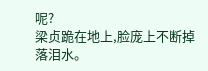呢?
梁贞跪在地上,脸庞上不断掉落泪水。